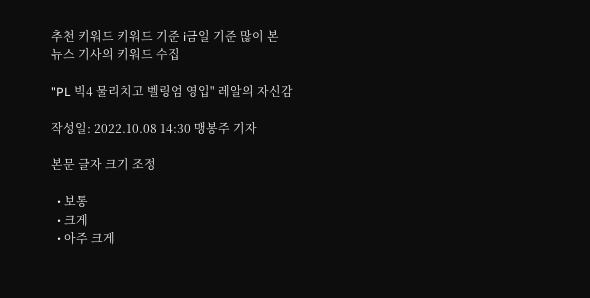추천 키워드 키워드 기준 i금일 기준 많이 본
뉴스 기사의 키워드 수집

"PL 빅4 물리치고 벨링엄 영입" 레알의 자신감

작성일: 2022.10.08 14:30 맹봉주 기자

본문 글자 크기 조정

  • 보통
  • 크게
  • 아주 크게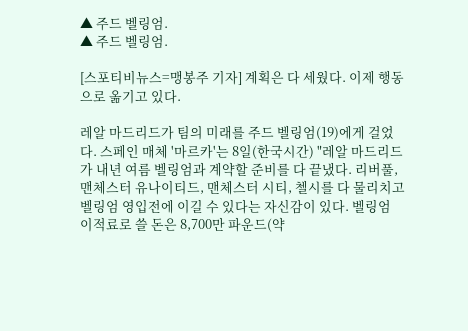▲ 주드 벨링엄.
▲ 주드 벨링엄.

[스포티비뉴스=맹봉주 기자] 계획은 다 세웠다. 이제 행동으로 옮기고 있다.

레알 마드리드가 팀의 미래를 주드 벨링엄(19)에게 걸었다. 스페인 매체 '마르카'는 8일(한국시간) "레알 마드리드가 내년 여름 벨링엄과 계약할 준비를 다 끝냈다. 리버풀, 맨체스터 유나이티드, 맨체스터 시티, 첼시를 다 물리치고 벨링엄 영입전에 이길 수 있다는 자신감이 있다. 벨링엄 이적료로 쓸 돈은 8,700만 파운드(약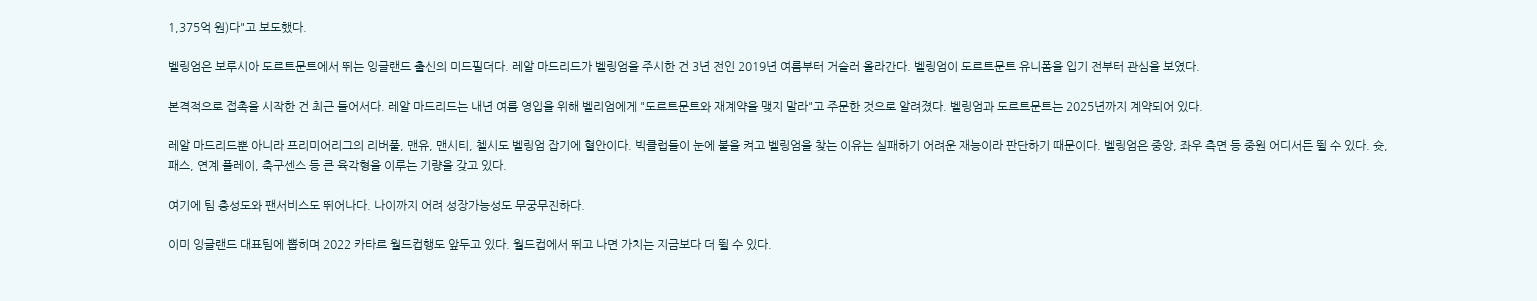1,375억 원)다"고 보도했다.

벨링엄은 보루시아 도르트문트에서 뛰는 잉글랜드 출신의 미드필더다. 레알 마드리드가 벨링엄을 주시한 건 3년 전인 2019년 여름부터 거슬러 올라간다. 벨링엄이 도르트문트 유니폼을 입기 전부터 관심을 보였다.

본격적으로 접촉을 시작한 건 최근 들어서다. 레알 마드리드는 내년 여름 영입을 위해 벨리엄에게 "도르트문트와 재계약을 맺지 말라"고 주문한 것으로 알려졌다. 벨링엄과 도르트문트는 2025년까지 계약되어 있다.

레알 마드리드뿐 아니라 프리미어리그의 리버풀, 맨유, 맨시티, 첼시도 벨링엄 잡기에 혈안이다. 빅클럽들이 눈에 불을 켜고 벨링엄을 찾는 이유는 실패하기 어려운 재능이라 판단하기 때문이다. 벨링엄은 중앙, 좌우 측면 등 중원 어디서든 뛸 수 있다. 슛, 패스, 연계 플레이, 축구센스 등 큰 육각형을 이루는 기량을 갖고 있다.

여기에 팀 충성도와 팬서비스도 뛰어나다. 나이까지 어려 성장가능성도 무궁무진하다.

이미 잉글랜드 대표팀에 뽑히며 2022 카타르 월드컵행도 앞두고 있다. 월드컵에서 뛰고 나면 가치는 지금보다 더 뛸 수 있다.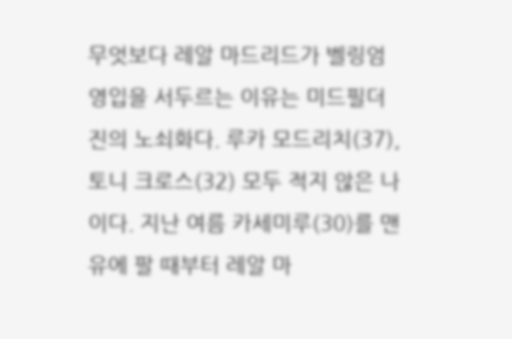무엇보다 레알 마드리드가 벨링엄 영입을 서두르는 이유는 미드필더진의 노쇠화다. 루카 모드리치(37), 토니 크로스(32) 모두 적지 않은 나이다. 지난 여름 카세미루(30)를 맨유에 팔 때부터 레알 마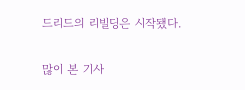드리드의 리빌딩은 시작됐다.

많이 본 기사